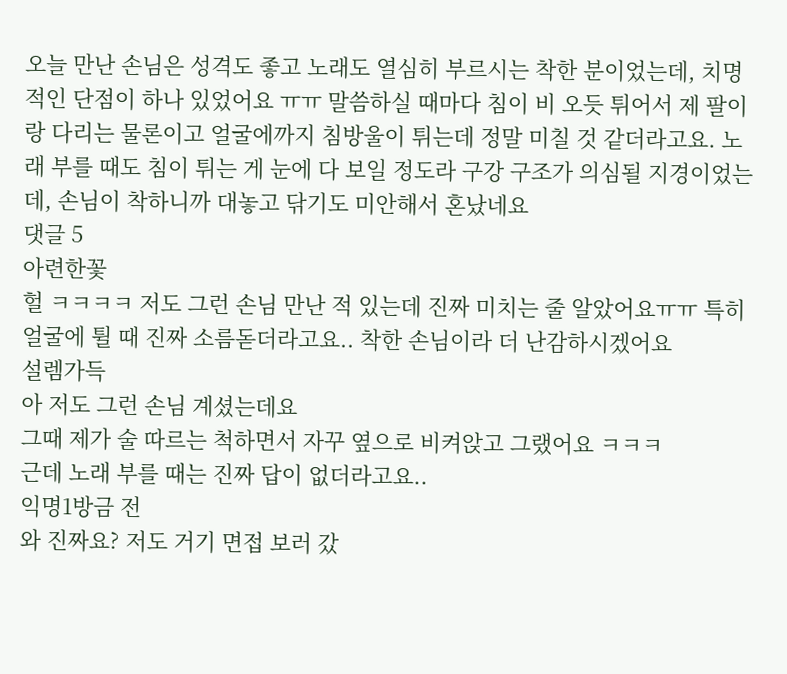오늘 만난 손님은 성격도 좋고 노래도 열심히 부르시는 착한 분이었는데, 치명적인 단점이 하나 있었어요 ㅠㅠ 말씀하실 때마다 침이 비 오듯 튀어서 제 팔이랑 다리는 물론이고 얼굴에까지 침방울이 튀는데 정말 미칠 것 같더라고요. 노래 부를 때도 침이 튀는 게 눈에 다 보일 정도라 구강 구조가 의심될 지경이었는데, 손님이 착하니까 대놓고 닦기도 미안해서 혼났네요
댓글 5
아련한꽃
헐 ㅋㅋㅋㅋ 저도 그런 손님 만난 적 있는데 진짜 미치는 줄 알았어요ㅠㅠ 특히 얼굴에 튈 때 진짜 소름돋더라고요.. 착한 손님이라 더 난감하시겠어요
설렘가득
아 저도 그런 손님 계셨는데요
그때 제가 술 따르는 척하면서 자꾸 옆으로 비켜앉고 그랬어요 ㅋㅋㅋ
근데 노래 부를 때는 진짜 답이 없더라고요..
익명1방금 전
와 진짜요? 저도 거기 면접 보러 갔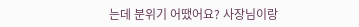는데 분위기 어땠어요? 사장님이랑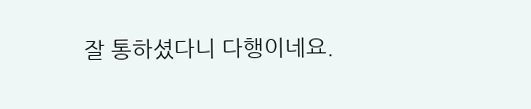잘 통하셨다니 다행이네요.